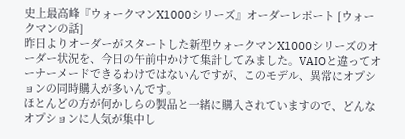史上最高峰『ウォークマンX1000シリーズ』オーダーレポート [ウォークマンの話]
昨日よりオーダーがスタートした新型ウォークマンX1000シリーズのオーダー状況を、今日の午前中かけて集計してみました。VAIOと違ってオーナーメードできるわけではないんですが、このモデル、異常にオプションの同時購入が多いんです。
ほとんどの方が何かしらの製品と一緒に購入されていますので、どんなオプションに人気が集中し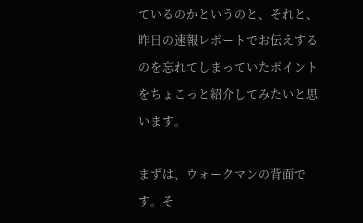ているのかというのと、それと、昨日の速報レポートでお伝えするのを忘れてしまっていたポイントをちょこっと紹介してみたいと思います。

まずは、ウォークマンの背面です。そ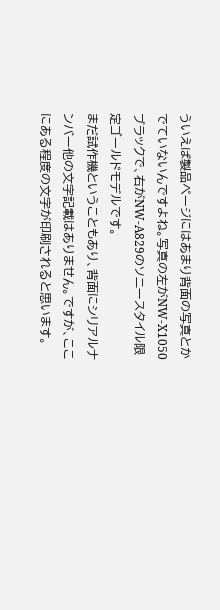ういえば製品ぺージにはあまり背面の写真とかでていないんですよね。写真の左がNW-X1050ブラックで、右がNW-A829のソニースタイル限定ゴールドモデルです。
まだ試作機ということもあり、背面にシリアルナンバー他の文字記載はありません。ですが、ここにある程度の文字が印刷されると思います。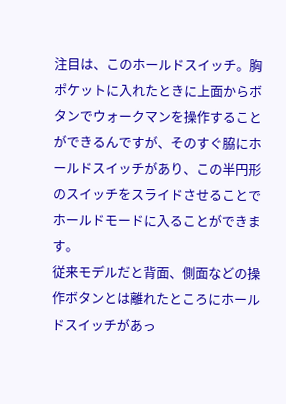注目は、このホールドスイッチ。胸ポケットに入れたときに上面からボタンでウォークマンを操作することができるんですが、そのすぐ脇にホールドスイッチがあり、この半円形のスイッチをスライドさせることでホールドモードに入ることができます。
従来モデルだと背面、側面などの操作ボタンとは離れたところにホールドスイッチがあっ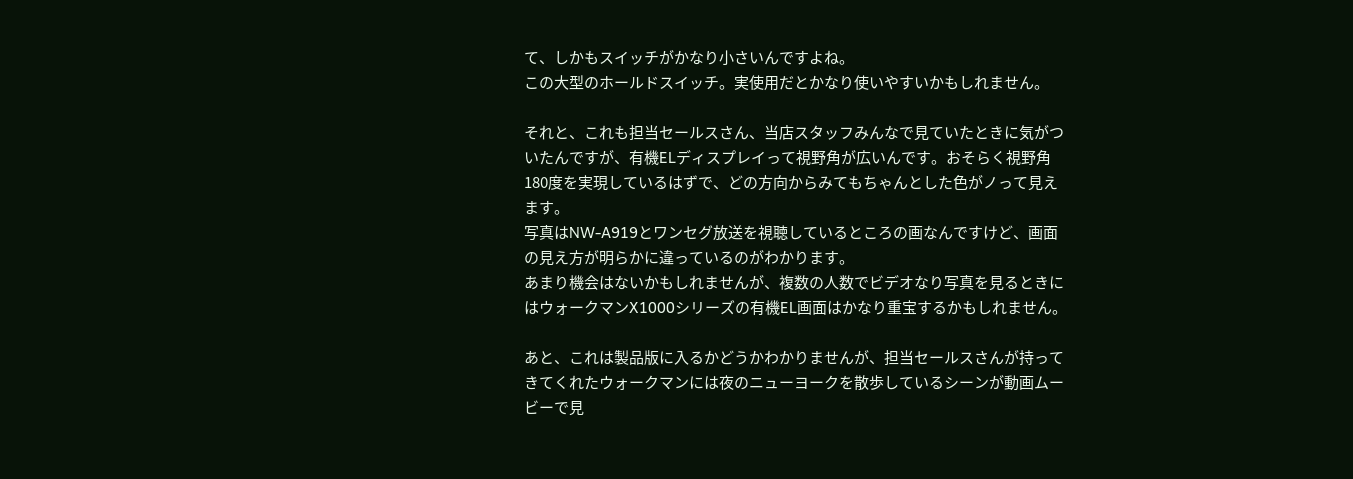て、しかもスイッチがかなり小さいんですよね。
この大型のホールドスイッチ。実使用だとかなり使いやすいかもしれません。

それと、これも担当セールスさん、当店スタッフみんなで見ていたときに気がついたんですが、有機ELディスプレイって視野角が広いんです。おそらく視野角180度を実現しているはずで、どの方向からみてもちゃんとした色がノって見えます。
写真はNW-A919とワンセグ放送を視聴しているところの画なんですけど、画面の見え方が明らかに違っているのがわかります。
あまり機会はないかもしれませんが、複数の人数でビデオなり写真を見るときにはウォークマンX1000シリーズの有機EL画面はかなり重宝するかもしれません。

あと、これは製品版に入るかどうかわかりませんが、担当セールスさんが持ってきてくれたウォークマンには夜のニューヨークを散歩しているシーンが動画ムービーで見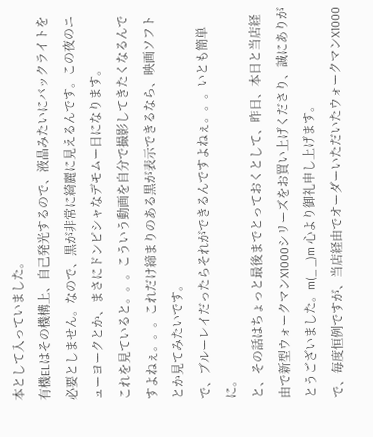本として入っていました。
有機ELはその機構上、自己発光するので、液晶みたいにバックライトを必要としません。なので、黒が非常に綺麗に見えるんです。この夜のニューヨークとか、まさにドンピシャなデモムー日になります。
これを見ていると。。。こういう動画を自分で撮影してきたくなるんですよねぇ。。。これだけ締まりのある黒が表示できるなら、映画ソフトとか見てみたいです。
で、ブルーレイだったらそれができるんですよねぇ。。。いとも簡単に。
と、その話はちょっと最後までとっておくとして、昨日、本日と当店経由で新型ウォークマンX1000シリーズをお買い上げくださり、誠にありがとうございました。m(_ _)m 心より御礼申し上げます。
で、毎度恒例ですが、当店経由でオーダーいただいたウォークマンX1000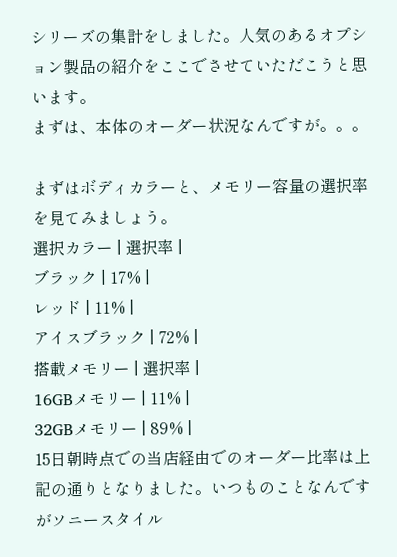シリーズの集計をしました。人気のあるオプション製品の紹介をここでさせていただこうと思います。
まずは、本体のオーダー状況なんですが。。。

まずはボディカラーと、メモリー容量の選択率を見てみましょう。
選択カラー | 選択率 |
ブラック | 17% |
レッド | 11% |
アイスブラック | 72% |
搭載メモリー | 選択率 |
16GBメモリー | 11% |
32GBメモリー | 89% |
15日朝時点での当店経由でのオーダー比率は上記の通りとなりました。いつものことなんですがソニースタイル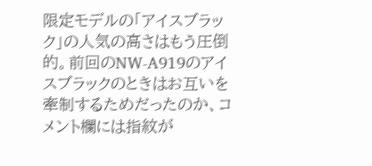限定モデルの「アイスブラック」の人気の高さはもう圧倒的。前回のNW-A919のアイスブラックのときはお互いを牽制するためだったのか、コメント欄には指紋が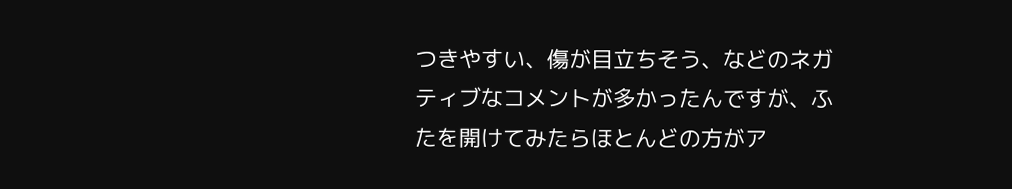つきやすい、傷が目立ちそう、などのネガティブなコメントが多かったんですが、ふたを開けてみたらほとんどの方がア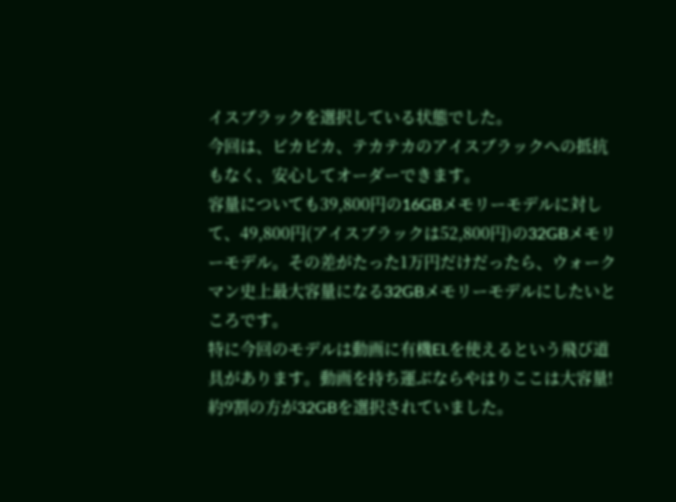イスブラックを選択している状態でした。
今回は、ピカピカ、テカテカのアイスブラックへの抵抗もなく、安心してオーダーできます。
容量についても39,800円の16GBメモリーモデルに対して、49,800円(アイスブラックは52,800円)の32GBメモリーモデル。その差がたった1万円だけだったら、ウォークマン史上最大容量になる32GBメモリーモデルにしたいところです。
特に今回のモデルは動画に有機ELを使えるという飛び道具があります。動画を持ち運ぶならやはりここは大容量! 約9割の方が32GBを選択されていました。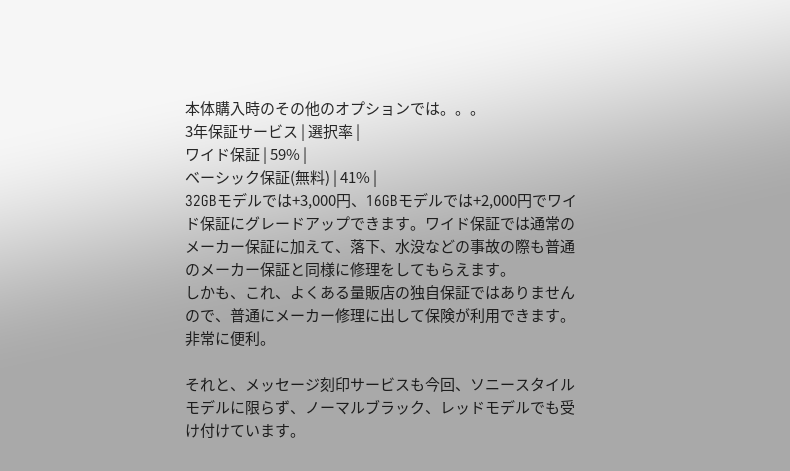本体購入時のその他のオプションでは。。。
3年保証サービス | 選択率 |
ワイド保証 | 59% |
ベーシック保証(無料) | 41% |
32GBモデルでは+3,000円、16GBモデルでは+2,000円でワイド保証にグレードアップできます。ワイド保証では通常のメーカー保証に加えて、落下、水没などの事故の際も普通のメーカー保証と同様に修理をしてもらえます。
しかも、これ、よくある量販店の独自保証ではありませんので、普通にメーカー修理に出して保険が利用できます。非常に便利。

それと、メッセージ刻印サービスも今回、ソニースタイルモデルに限らず、ノーマルブラック、レッドモデルでも受け付けています。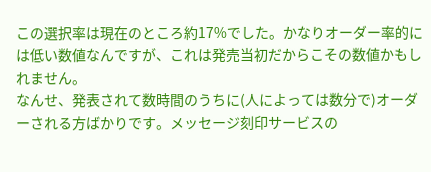この選択率は現在のところ約17%でした。かなりオーダー率的には低い数値なんですが、これは発売当初だからこその数値かもしれません。
なんせ、発表されて数時間のうちに(人によっては数分で)オーダーされる方ばかりです。メッセージ刻印サービスの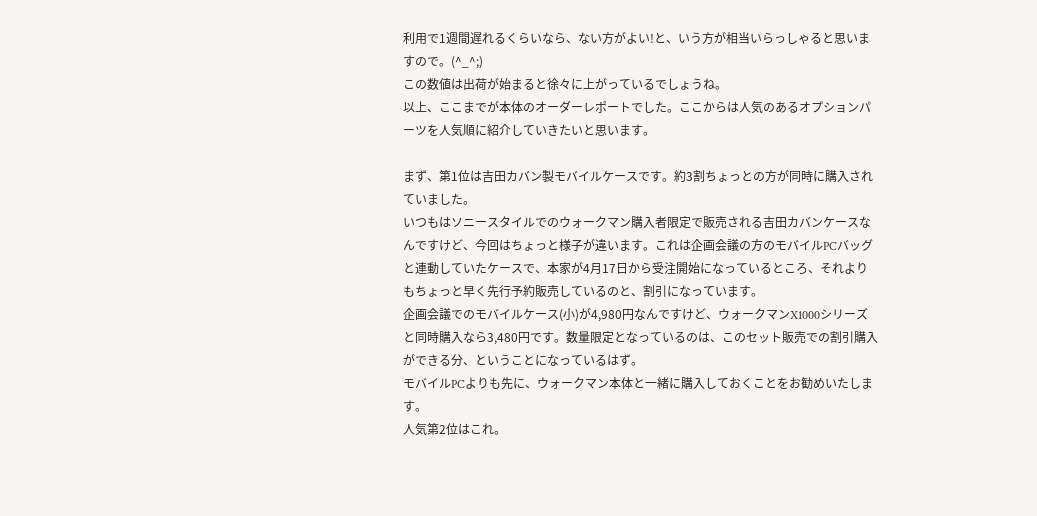利用で1週間遅れるくらいなら、ない方がよい!と、いう方が相当いらっしゃると思いますので。(^_^;)
この数値は出荷が始まると徐々に上がっているでしょうね。
以上、ここまでが本体のオーダーレポートでした。ここからは人気のあるオプションパーツを人気順に紹介していきたいと思います。

まず、第1位は吉田カバン製モバイルケースです。約3割ちょっとの方が同時に購入されていました。
いつもはソニースタイルでのウォークマン購入者限定で販売される吉田カバンケースなんですけど、今回はちょっと様子が違います。これは企画会議の方のモバイルPCバッグと連動していたケースで、本家が4月17日から受注開始になっているところ、それよりもちょっと早く先行予約販売しているのと、割引になっています。
企画会議でのモバイルケース(小)が4,980円なんですけど、ウォークマンX1000シリーズと同時購入なら3,480円です。数量限定となっているのは、このセット販売での割引購入ができる分、ということになっているはず。
モバイルPCよりも先に、ウォークマン本体と一緒に購入しておくことをお勧めいたします。
人気第2位はこれ。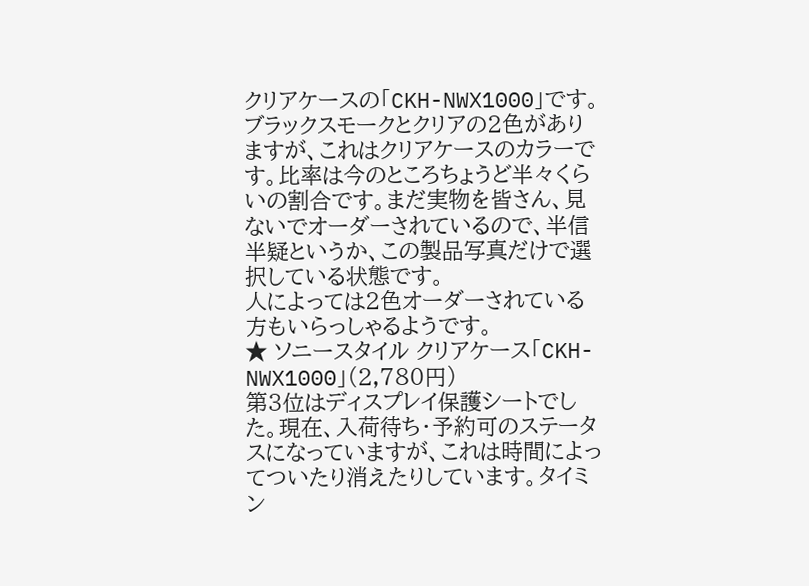クリアケースの「CKH-NWX1000」です。ブラックスモークとクリアの2色がありますが、これはクリアケースのカラーです。比率は今のところちょうど半々くらいの割合です。まだ実物を皆さん、見ないでオーダーされているので、半信半疑というか、この製品写真だけで選択している状態です。
人によっては2色オーダーされている方もいらっしゃるようです。
★ ソニースタイル クリアケース「CKH-NWX1000」(2,780円)
第3位はディスプレイ保護シートでした。現在、入荷待ち・予約可のステータスになっていますが、これは時間によってついたり消えたりしています。タイミン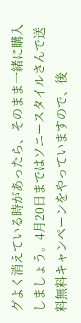グよく消えている時があったら、そのまま一緒に購入しましょう。4月20日まではソニースタイルさんで送料無料キャンペーンをやっていますので、後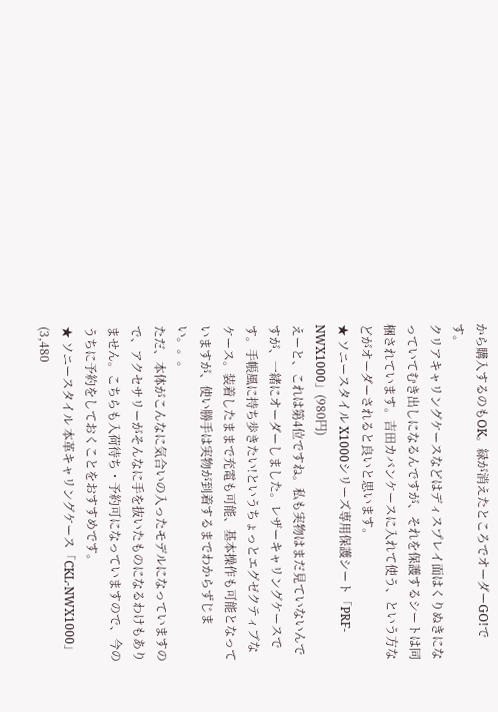から購入するのもOK。緑が消えたところでオーダーGO!です。
クリアキャリングケースなどはディスプレイ面はくりぬきになっていてむき出しになるんですが、それを保護するシートは同梱されています。吉田カバンケースに入れて使う、という方などがオーダーされると良いと思います。
★ ソニースタイル X1000シリーズ専用保護シート「PRF-NWX1000」(980円)
えーと、これは第4位ですね。私も実物はまだ見ていないんですが、一緒にオーダーしました。レザーキャリングケースです。手帳風に持ち歩きたい!というちょっとエグゼクティブなケース。装着したままで充電も可能、基本操作も可能となっていますが、使い勝手は実物が到着するまでわからずじまい。。。
ただ、本体がこんなに気合いの入ったモデルになっていますので、アクセサリーがそんなに手を抜いたものになるわけもありません。こちらも入荷待ち・予約可になっていますので、今のうちに予約をしておくことをおすすめです。
★ ソニースタイル 本革キャリングケース「CKL-NWX1000」(3,480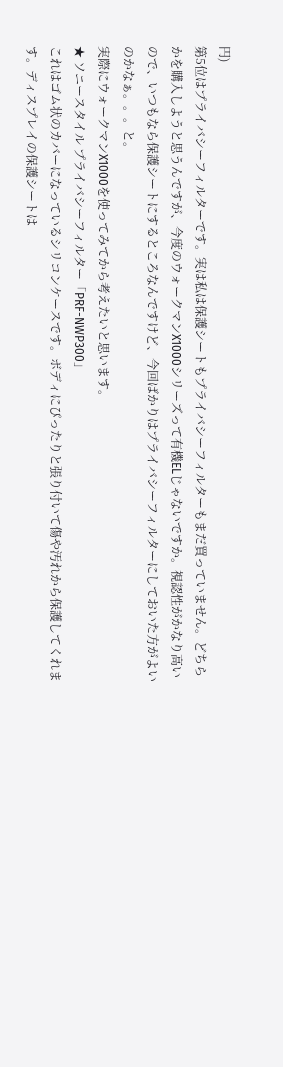円)
第5位はプライバシーフィルターです。実は私は保護シートもプライバシーフィルターもまだ買っていません。どちらかを購入しようと思うんですが、今度のウォークマンX1000シリーズって有機ELじゃないですか。視認性がかなり高いので、いつもなら保護シートにするところなんですけど、今回ばかりはプライバシーフィルターにしておいた方がよいのかなぁ。。。と。
実際にウォークマンX1000を使ってみてから考えたいと思います。
★ ソニースタイル プライバシーフィルター「PRF-NWP300」
これはゴム状のカバーになっているシリコンケースです。ボディにぴったりと張り付いて傷や汚れから保護してくれます。ディスプレイの保護シートは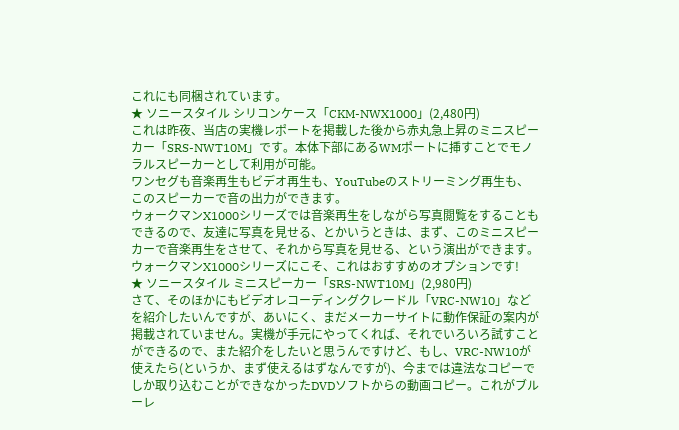これにも同梱されています。
★ ソニースタイル シリコンケース「CKM-NWX1000」(2,480円)
これは昨夜、当店の実機レポートを掲載した後から赤丸急上昇のミニスピーカー「SRS-NWT10M」です。本体下部にあるWMポートに挿すことでモノラルスピーカーとして利用が可能。
ワンセグも音楽再生もビデオ再生も、YouTubeのストリーミング再生も、このスピーカーで音の出力ができます。
ウォークマンX1000シリーズでは音楽再生をしながら写真閲覧をすることもできるので、友達に写真を見せる、とかいうときは、まず、このミニスピーカーで音楽再生をさせて、それから写真を見せる、という演出ができます。ウォークマンX1000シリーズにこそ、これはおすすめのオプションです!
★ ソニースタイル ミニスピーカー「SRS-NWT10M」(2,980円)
さて、そのほかにもビデオレコーディングクレードル「VRC-NW10」などを紹介したいんですが、あいにく、まだメーカーサイトに動作保証の案内が掲載されていません。実機が手元にやってくれば、それでいろいろ試すことができるので、また紹介をしたいと思うんですけど、もし、VRC-NW10が使えたら(というか、まず使えるはずなんですが)、今までは違法なコピーでしか取り込むことができなかったDVDソフトからの動画コピー。これがブルーレ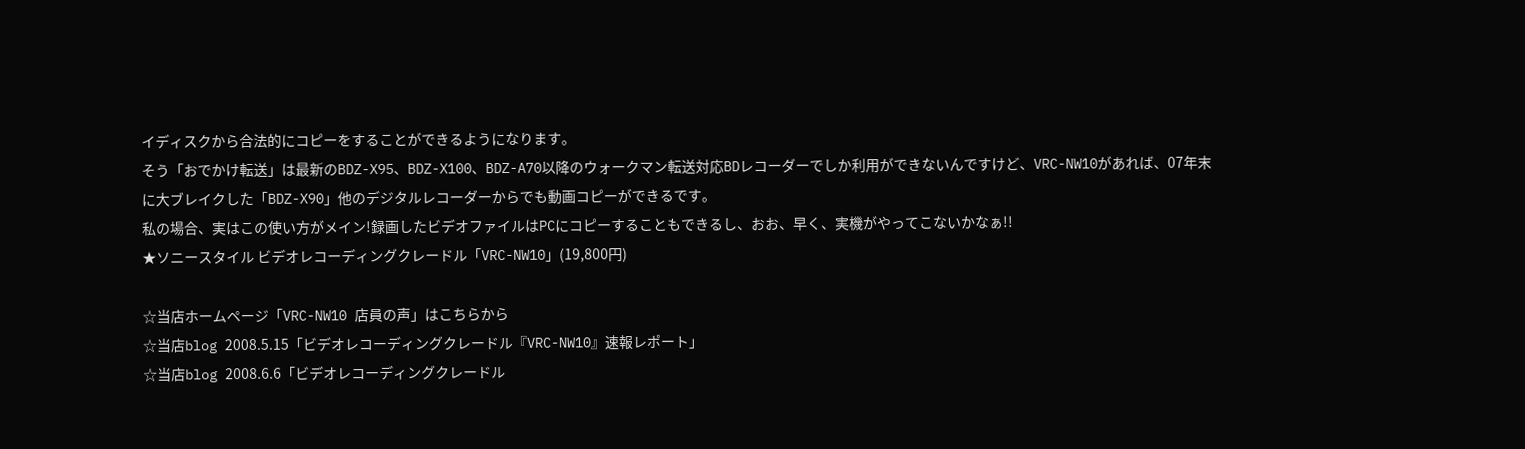イディスクから合法的にコピーをすることができるようになります。
そう「おでかけ転送」は最新のBDZ-X95、BDZ-X100、BDZ-A70以降のウォークマン転送対応BDレコーダーでしか利用ができないんですけど、VRC-NW10があれば、07年末に大ブレイクした「BDZ-X90」他のデジタルレコーダーからでも動画コピーができるです。
私の場合、実はこの使い方がメイン!録画したビデオファイルはPCにコピーすることもできるし、おお、早く、実機がやってこないかなぁ!!
★ソニースタイル ビデオレコーディングクレードル「VRC-NW10」(19,800円)

☆当店ホームページ「VRC-NW10 店員の声」はこちらから
☆当店blog 2008.5.15「ビデオレコーディングクレードル『VRC-NW10』速報レポート」
☆当店blog 2008.6.6「ビデオレコーディングクレードル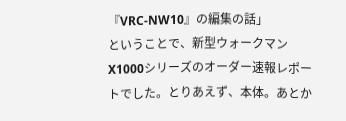『VRC-NW10』の編集の話」
ということで、新型ウォークマンX1000シリーズのオーダー速報レポートでした。とりあえず、本体。あとか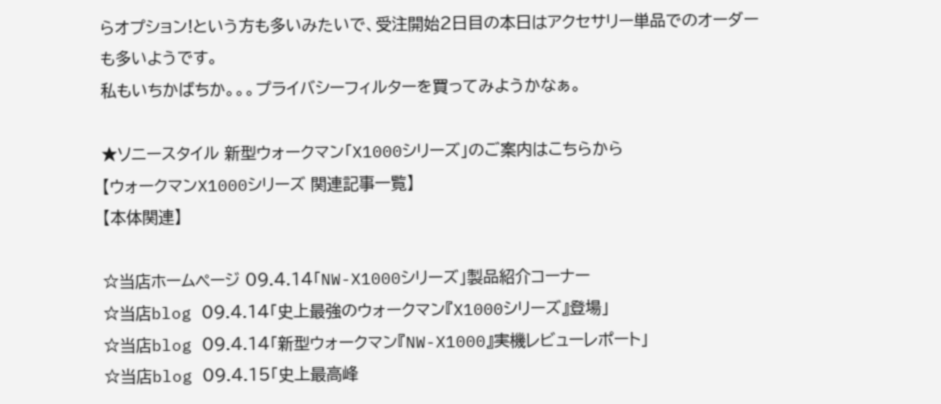らオプション!という方も多いみたいで、受注開始2日目の本日はアクセサリー単品でのオーダーも多いようです。
私もいちかばちか。。。プライバシーフィルターを買ってみようかなぁ。

★ソニースタイル 新型ウォークマン「X1000シリーズ」のご案内はこちらから
【ウォークマンX1000シリーズ 関連記事一覧】
【本体関連】

☆当店ホームページ 09.4.14「NW-X1000シリーズ」製品紹介コーナー
☆当店blog 09.4.14「史上最強のウォークマン『X1000シリーズ』登場」
☆当店blog 09.4.14「新型ウォークマン『NW-X1000』実機レビューレポート」
☆当店blog 09.4.15「史上最高峰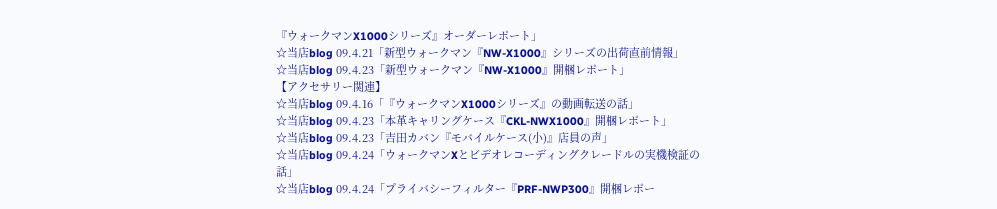『ウォークマンX1000シリーズ』オーダーレポート」
☆当店blog 09.4.21「新型ウォークマン『NW-X1000』シリーズの出荷直前情報」
☆当店blog 09.4.23「新型ウォークマン『NW-X1000』開梱レポート」
【アクセサリー関連】
☆当店blog 09.4.16「『ウォークマンX1000シリーズ』の動画転送の話」
☆当店blog 09.4.23「本革キャリングケース『CKL-NWX1000』開梱レポート」
☆当店blog 09.4.23「吉田カバン『モバイルケース(小)』店員の声」
☆当店blog 09.4.24「ウォークマンXとビデオレコーディングクレードルの実機検証の話」
☆当店blog 09.4.24「プライバシーフィルター『PRF-NWP300』開梱レポー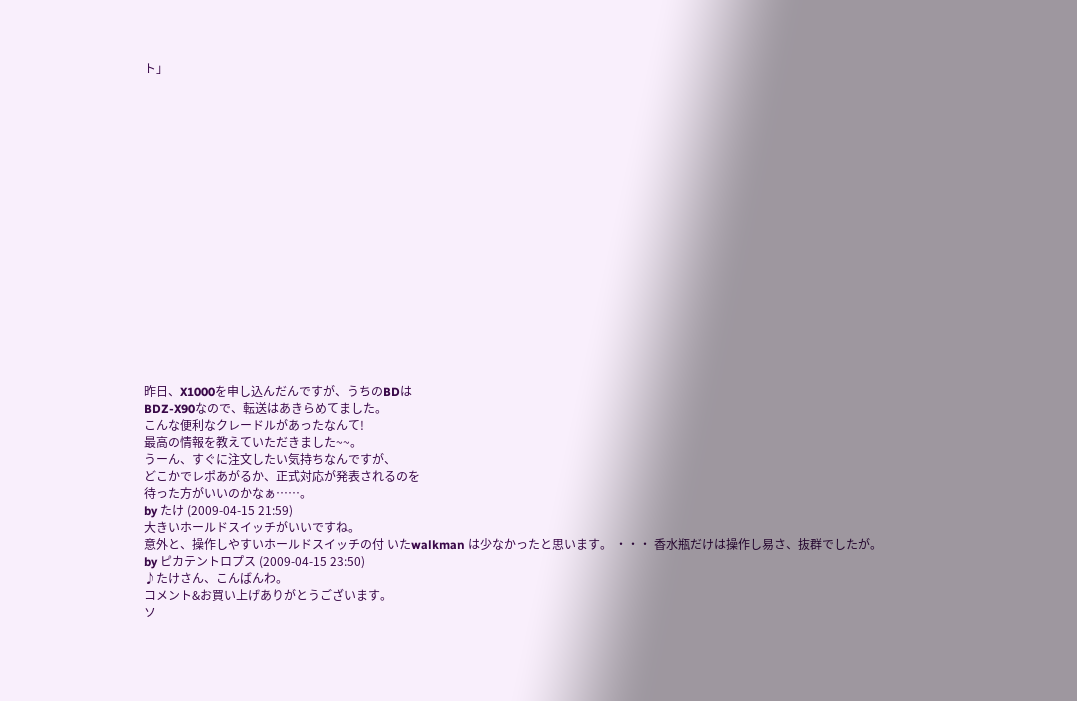ト」


















昨日、X1000を申し込んだんですが、うちのBDは
BDZ-X90なので、転送はあきらめてました。
こんな便利なクレードルがあったなんて!
最高の情報を教えていただきました~~。
うーん、すぐに注文したい気持ちなんですが、
どこかでレポあがるか、正式対応が発表されるのを
待った方がいいのかなぁ……。
by たけ (2009-04-15 21:59)
大きいホールドスイッチがいいですね。
意外と、操作しやすいホールドスイッチの付 いたwalkman は少なかったと思います。 ・・・ 香水瓶だけは操作し易さ、抜群でしたが。
by ピカテントロプス (2009-04-15 23:50)
♪たけさん、こんばんわ。
コメント&お買い上げありがとうございます。
ソ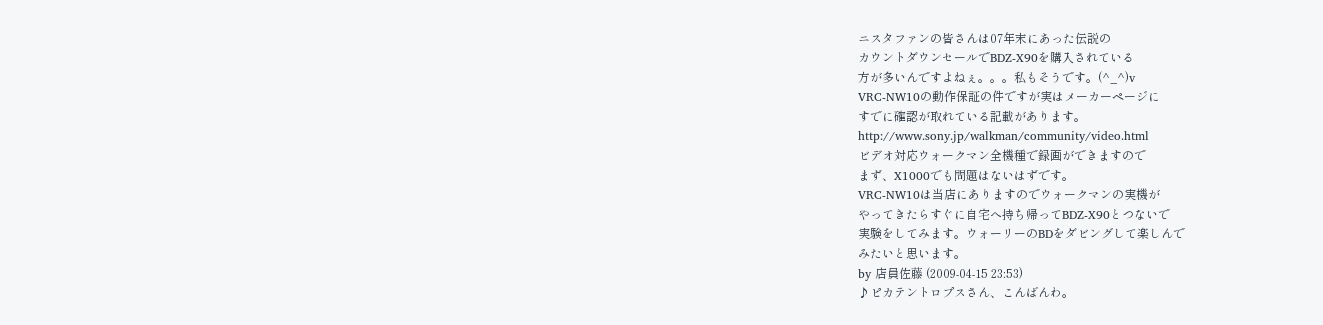ニスタファンの皆さんは07年末にあった伝説の
カウントダウンセールでBDZ-X90を購入されている
方が多いんですよねぇ。。。私もそうです。(^_^)v
VRC-NW10の動作保証の件ですが実はメーカーページに
すでに確認が取れている記載があります。
http://www.sony.jp/walkman/community/video.html
ビデオ対応ウォークマン全機種で録画ができますので
まず、X1000でも問題はないはずです。
VRC-NW10は当店にありますのでウォークマンの実機が
やってきたらすぐに自宅へ持ち帰ってBDZ-X90とつないで
実験をしてみます。ウォーリーのBDをダビングして楽しんで
みたいと思います。
by 店員佐藤 (2009-04-15 23:53)
♪ピカテントロプスさん、こんばんわ。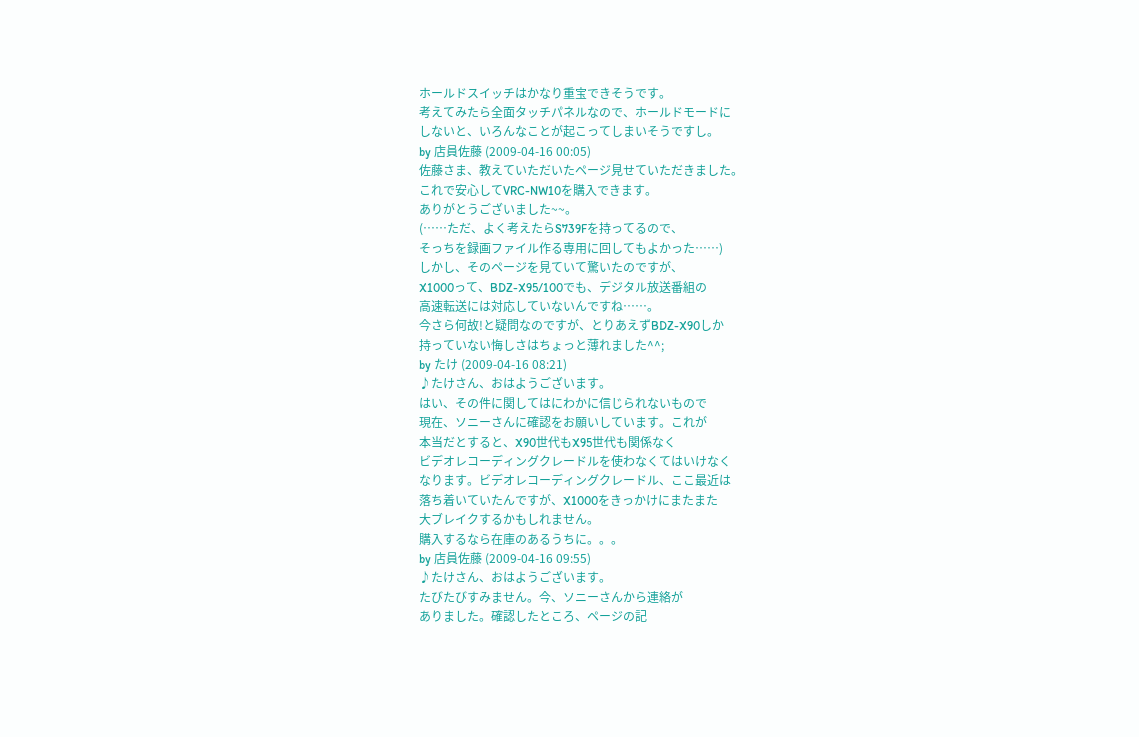ホールドスイッチはかなり重宝できそうです。
考えてみたら全面タッチパネルなので、ホールドモードに
しないと、いろんなことが起こってしまいそうですし。
by 店員佐藤 (2009-04-16 00:05)
佐藤さま、教えていただいたページ見せていただきました。
これで安心してVRC-NW10を購入できます。
ありがとうございました~~。
(……ただ、よく考えたらS739Fを持ってるので、
そっちを録画ファイル作る専用に回してもよかった……)
しかし、そのページを見ていて驚いたのですが、
X1000って、BDZ-X95/100でも、デジタル放送番組の
高速転送には対応していないんですね……。
今さら何故!と疑問なのですが、とりあえずBDZ-X90しか
持っていない悔しさはちょっと薄れました^^;
by たけ (2009-04-16 08:21)
♪たけさん、おはようございます。
はい、その件に関してはにわかに信じられないもので
現在、ソニーさんに確認をお願いしています。これが
本当だとすると、X90世代もX95世代も関係なく
ビデオレコーディングクレードルを使わなくてはいけなく
なります。ビデオレコーディングクレードル、ここ最近は
落ち着いていたんですが、X1000をきっかけにまたまた
大ブレイクするかもしれません。
購入するなら在庫のあるうちに。。。
by 店員佐藤 (2009-04-16 09:55)
♪たけさん、おはようございます。
たびたびすみません。今、ソニーさんから連絡が
ありました。確認したところ、ページの記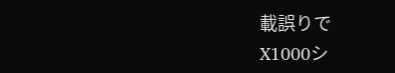載誤りで
X1000シ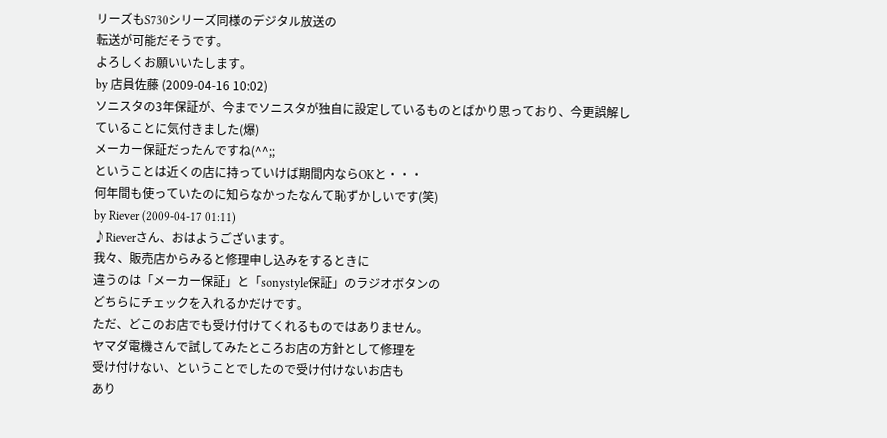リーズもS730シリーズ同様のデジタル放送の
転送が可能だそうです。
よろしくお願いいたします。
by 店員佐藤 (2009-04-16 10:02)
ソニスタの3年保証が、今までソニスタが独自に設定しているものとばかり思っており、今更誤解していることに気付きました(爆)
メーカー保証だったんですね(^^;;
ということは近くの店に持っていけば期間内ならOKと・・・
何年間も使っていたのに知らなかったなんて恥ずかしいです(笑)
by Riever (2009-04-17 01:11)
♪Rieverさん、おはようございます。
我々、販売店からみると修理申し込みをするときに
違うのは「メーカー保証」と「sonystyle保証」のラジオボタンの
どちらにチェックを入れるかだけです。
ただ、どこのお店でも受け付けてくれるものではありません。
ヤマダ電機さんで試してみたところお店の方針として修理を
受け付けない、ということでしたので受け付けないお店も
あり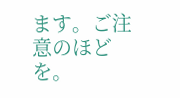ます。ご注意のほどを。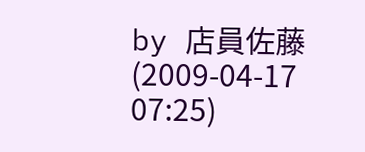by 店員佐藤 (2009-04-17 07:25)